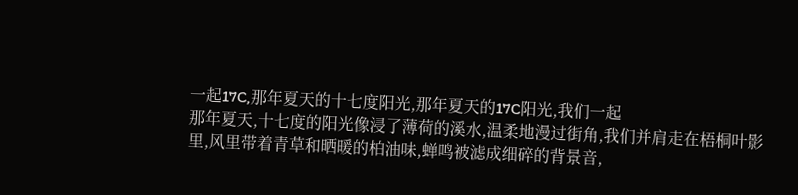一起17C,那年夏天的十七度阳光,那年夏天的17C阳光,我们一起
那年夏天,十七度的阳光像浸了薄荷的溪水,温柔地漫过街角,我们并肩走在梧桐叶影里,风里带着青草和晒暖的柏油味,蝉鸣被滤成细碎的背景音,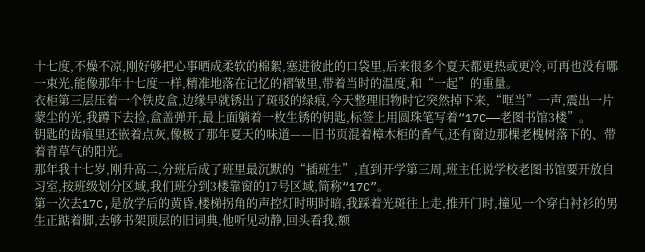十七度,不燥不凉,刚好够把心事晒成柔软的棉絮,塞进彼此的口袋里,后来很多个夏天都更热或更冷,可再也没有哪一束光,能像那年十七度一样,精准地落在记忆的褶皱里,带着当时的温度,和“一起”的重量。
衣柜第三层压着一个铁皮盒,边缘早就锈出了斑驳的绿痕,今天整理旧物时它突然掉下来,“哐当”一声,震出一片蒙尘的光,我蹲下去捡,盒盖弹开,最上面躺着一枚生锈的钥匙,标签上用圆珠笔写着“17C——老图书馆3楼”。
钥匙的齿痕里还嵌着点灰,像极了那年夏天的味道——旧书页混着樟木柜的香气,还有窗边那棵老槐树落下的、带着青草气的阳光。
那年我十七岁,刚升高二,分班后成了班里最沉默的“插班生”,直到开学第三周,班主任说学校老图书馆要开放自习室,按班级划分区域,我们班分到3楼靠窗的17号区域,简称“17C”。
第一次去17C,是放学后的黄昏,楼梯拐角的声控灯时明时暗,我踩着光斑往上走,推开门时,撞见一个穿白衬衫的男生正踮着脚,去够书架顶层的旧词典,他听见动静,回头看我,额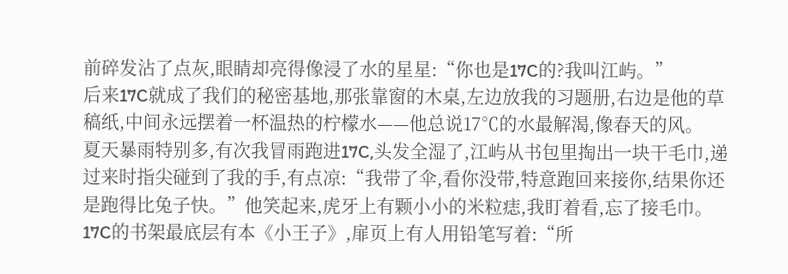前碎发沾了点灰,眼睛却亮得像浸了水的星星:“你也是17C的?我叫江屿。”
后来17C就成了我们的秘密基地,那张靠窗的木桌,左边放我的习题册,右边是他的草稿纸,中间永远摆着一杯温热的柠檬水——他总说17℃的水最解渴,像春天的风。
夏天暴雨特别多,有次我冒雨跑进17C,头发全湿了,江屿从书包里掏出一块干毛巾,递过来时指尖碰到了我的手,有点凉:“我带了伞,看你没带,特意跑回来接你,结果你还是跑得比兔子快。”他笑起来,虎牙上有颗小小的米粒痣,我盯着看,忘了接毛巾。
17C的书架最底层有本《小王子》,扉页上有人用铅笔写着:“所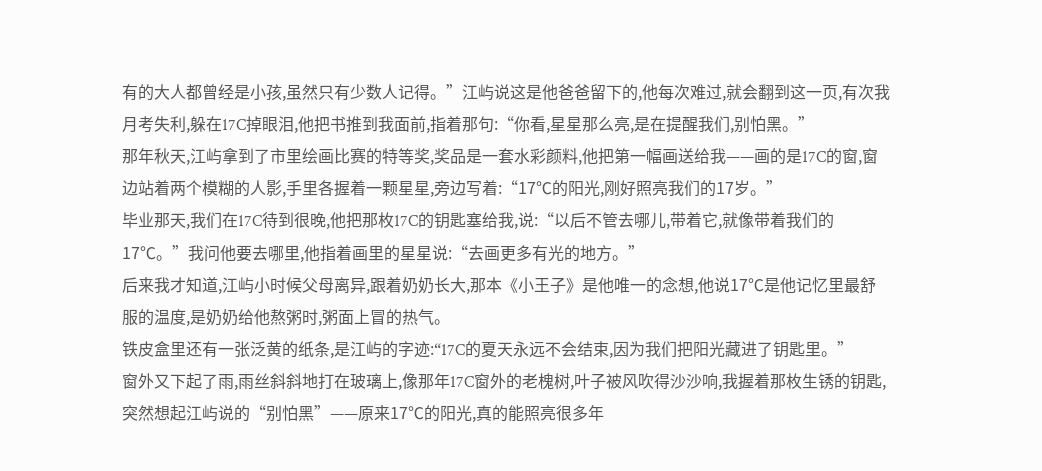有的大人都曾经是小孩,虽然只有少数人记得。”江屿说这是他爸爸留下的,他每次难过,就会翻到这一页,有次我月考失利,躲在17C掉眼泪,他把书推到我面前,指着那句:“你看,星星那么亮,是在提醒我们,别怕黑。”
那年秋天,江屿拿到了市里绘画比赛的特等奖,奖品是一套水彩颜料,他把第一幅画送给我——画的是17C的窗,窗边站着两个模糊的人影,手里各握着一颗星星,旁边写着:“17℃的阳光,刚好照亮我们的17岁。”
毕业那天,我们在17C待到很晚,他把那枚17C的钥匙塞给我,说:“以后不管去哪儿,带着它,就像带着我们的17℃。”我问他要去哪里,他指着画里的星星说:“去画更多有光的地方。”
后来我才知道,江屿小时候父母离异,跟着奶奶长大,那本《小王子》是他唯一的念想,他说17℃是他记忆里最舒服的温度,是奶奶给他熬粥时,粥面上冒的热气。
铁皮盒里还有一张泛黄的纸条,是江屿的字迹:“17C的夏天永远不会结束,因为我们把阳光藏进了钥匙里。”
窗外又下起了雨,雨丝斜斜地打在玻璃上,像那年17C窗外的老槐树,叶子被风吹得沙沙响,我握着那枚生锈的钥匙,突然想起江屿说的“别怕黑”——原来17℃的阳光,真的能照亮很多年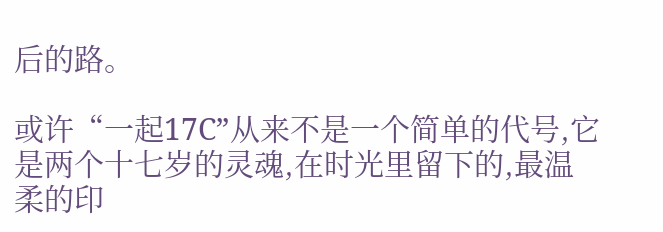后的路。

或许“一起17C”从来不是一个简单的代号,它是两个十七岁的灵魂,在时光里留下的,最温柔的印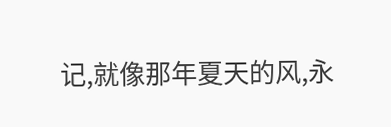记,就像那年夏天的风,永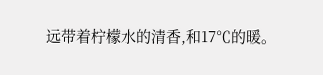远带着柠檬水的清香,和17℃的暖。